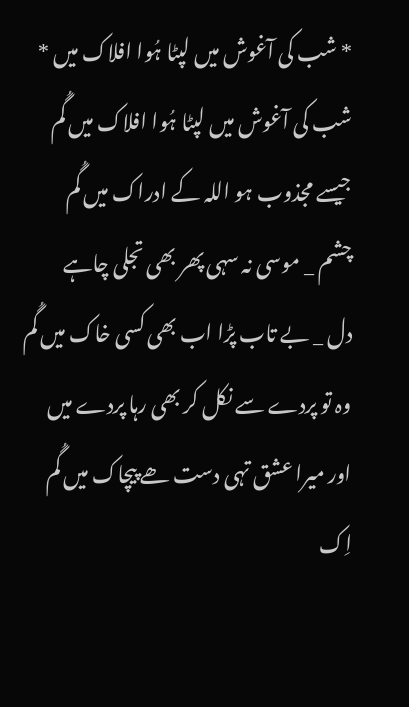* شب کی آغوش میں لپٹا ہُوا افلاک میں *
شب کی آغوش میں لپٹا ہُوا افلاک میں گُم
جیسے مجذوب ہو اللہ کے ادراک میں گُم
چشم _ موسی نہ سہی پھر بھی تجلی چاہے
دل _ بے تاب پڑا اب بھی کسی خاک میں گُم
وہ تو پردے سے نکل کر بھی رہا پردے میں
اور میرا عشق تہی دست ھے پیچاک میں گُم
اِک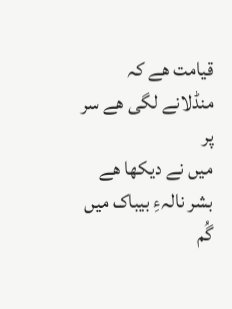قیامت ھے کہ منڈلانے لگی ھے سر پر
میں نے دیکھا ھے بشر نالہءِ بیباک میں گُم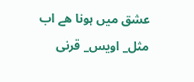عشق میں ہونا ھے اب مثل_ اویس_ قرنی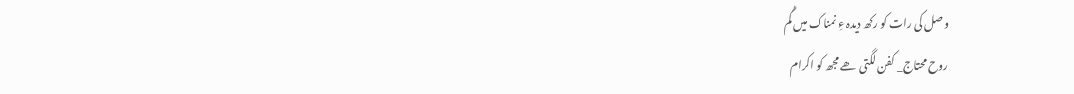وصل کی رات کو رکھ دیدہ ءِ نمناک میں گُم
روح محتاج_ کفن لگتی ھے مجھ کو اکرام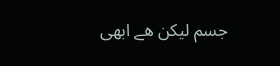جسم لیکن ھے ابھی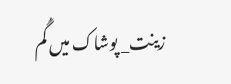زینت_ پوشاک میں گُم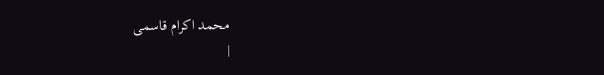محمد اکرام قاسمی
|